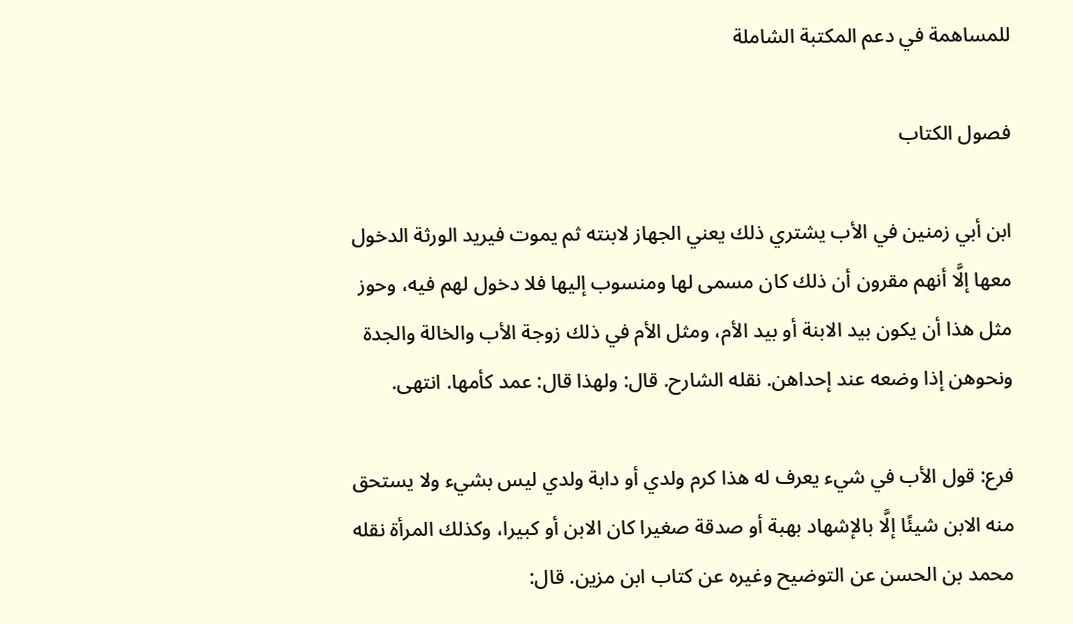للمساهمة في دعم المكتبة الشاملة

فصول الكتاب

ابن أبي زمنين في الأب يشتري ذلك يعني الجهاز لابنته ثم يموت فيريد الورثة الدخول معها إلَّا أنهم مقرون أن ذلك كان مسمى لها ومنسوب إليها فلا دخول لهم فيه، وحوز مثل هذا أن يكون بيد الابنة أو بيد الأم، ومثل الأم في ذلك زوجة الأب والخالة والجدة ونحوهن إذا وضعه عند إحداهن. نقله الشارح. قال: ولهذا قال: عمد كأمها. انتهى.

فرع: قول الأب في شيء يعرف له هذا كرم ولدي أو دابة ولدي ليس بشيء ولا يستحق منه الابن شيئًا إلَّا بالإشهاد بهبة أو صدقة صغيرا كان الابن أو كبيرا، وكذلك المرأة نقله محمد بن الحسن عن التوضيح وغيره عن كتاب ابن مزين. قال: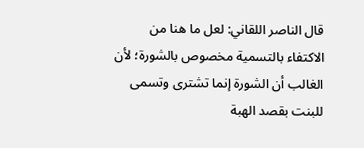قال الناصر اللقاني: لعل ما هنا من الاكتفاء بالتسمية مخصوص بالشورة؛ لأن الغالب أن الشورة إنما تشترى وتسمى للبنت بقصد الهبة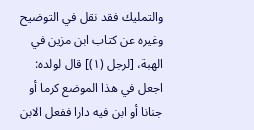والتمليك فقد نقل في التوضيح وغيره عن كتاب ابن مزين في الهبة، [لرجل (١)] قال لولده: اجعل في هذا الموضع كرما أو جنانا أو ابن فيه دارا ففعل الابن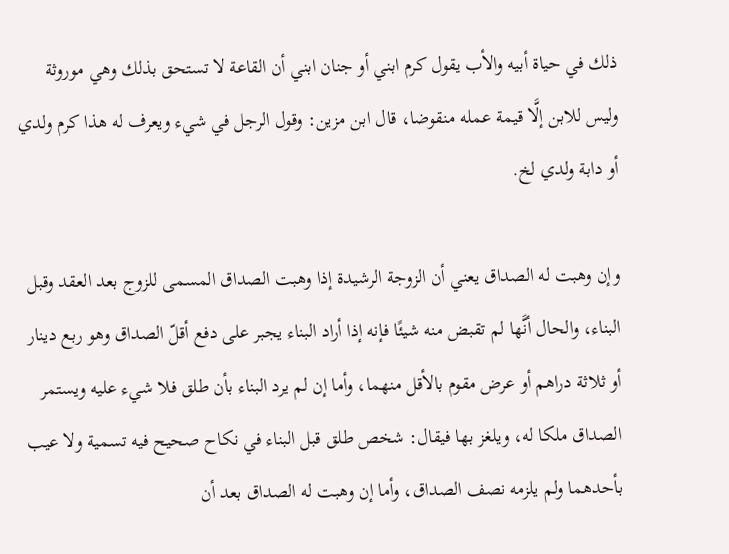ذلك في حياة أبيه والأب يقول كرم ابني أو جنان ابني أن القاعة لا تستحق بذلك وهي موروثة وليس للابن إلَّا قيمة عمله منقوضا، قال ابن مزين: وقول الرجل في شيء ويعرف له هذا كرم ولدي أو دابة ولدي لخ.

وإن وهبت له الصداق يعني أن الزوجة الرشيدة إذا وهبت الصداق المسمى للزوج بعد العقد وقبل البناء، والحال أنَّها لم تقبض منه شيئًا فإنه إذا أراد البناء يجبر على دفع أقلّ الصداق وهو ربع دينار أو ثلاثة دراهم أو عرض مقوم بالأقل منهما، وأما إن لم يرد البناء بأن طلق فلا شيء عليه ويستمر الصداق ملكا له، ويلغز بها فيقال: شخص طلق قبل البناء في نكاح صحيح فيه تسمية ولا عيب بأحدهما ولم يلزمه نصف الصداق، وأما إن وهبت له الصداق بعد أن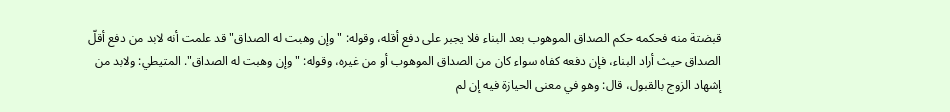قبضتة منه فحكمه حكم الصداق الموهوب بعد البناء فلا يجبر على دفع أقله، وقوله: "وإن وهبت له الصداق" قد علمت أنه لابد من دفع أقلّ الصداق حيث أراد البناء، فإن دفعه كفاه سواء كان من الصداق الموهوب أو من غيره، وقوله: "وإن وهبت له الصداق". المتيطي: ولابد من إشهاد الزوج بالقبول، قال: وهو في معنى الحيازة فيه إن لم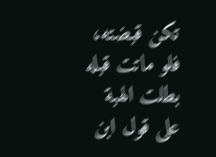تكن قبضته، فلو ماتت قبله بطلت الهبة على قول ابن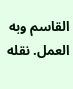القاسم وبه العمل. نقله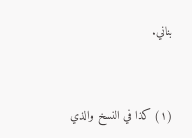بناني.


(١) كذا في النسخ والذي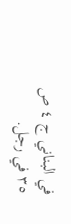في البناني ج ٤ ص ٣٥ في رجل.